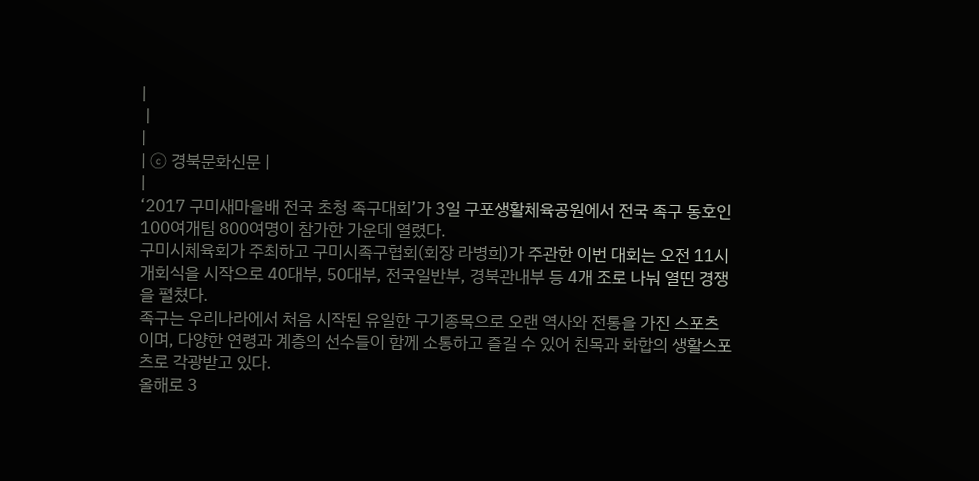|
 |
|
| ⓒ 경북문화신문 |
|
‘2017 구미새마을배 전국 초청 족구대회’가 3일 구포생활체육공원에서 전국 족구 동호인 100여개팀 800여명이 참가한 가운데 열렸다.
구미시체육회가 주최하고 구미시족구협회(회장 라병희)가 주관한 이번 대회는 오전 11시 개회식을 시작으로 40대부, 50대부, 전국일반부, 경북관내부 등 4개 조로 나눠 열띤 경쟁을 펼쳤다.
족구는 우리나라에서 처음 시작된 유일한 구기종목으로 오랜 역사와 전통을 가진 스포츠이며, 다양한 연령과 계층의 선수들이 함께 소통하고 즐길 수 있어 친목과 화합의 생활스포츠로 각광받고 있다.
올해로 3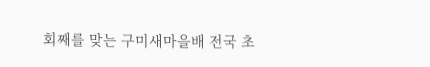회째를 맞는 구미새마을배 전국 초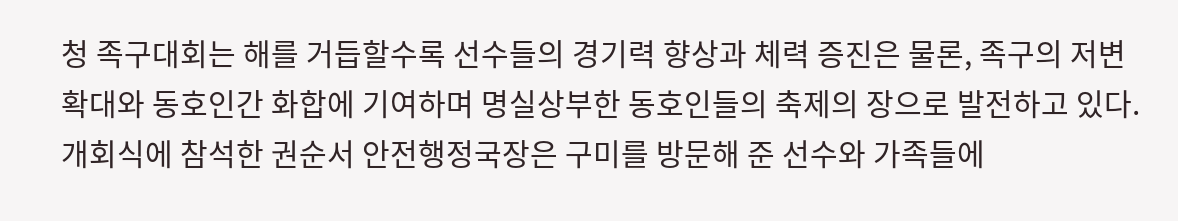청 족구대회는 해를 거듭할수록 선수들의 경기력 향상과 체력 증진은 물론, 족구의 저변확대와 동호인간 화합에 기여하며 명실상부한 동호인들의 축제의 장으로 발전하고 있다.
개회식에 참석한 권순서 안전행정국장은 구미를 방문해 준 선수와 가족들에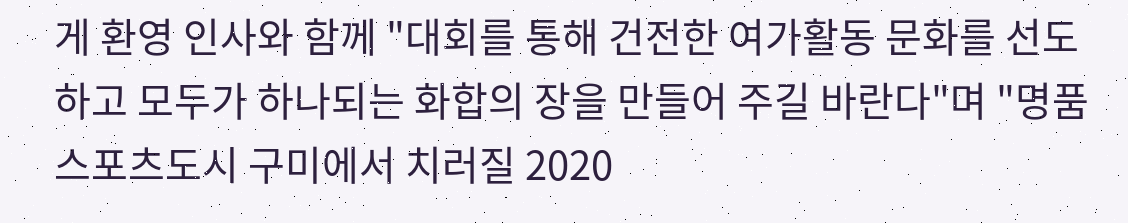게 환영 인사와 함께 "대회를 통해 건전한 여가활동 문화를 선도하고 모두가 하나되는 화합의 장을 만들어 주길 바란다"며 "명품스포츠도시 구미에서 치러질 2020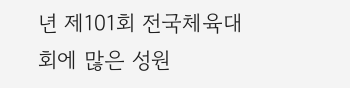년 제101회 전국체육대회에 많은 성원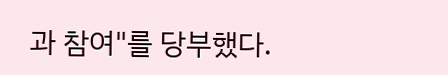과 참여"를 당부했다.